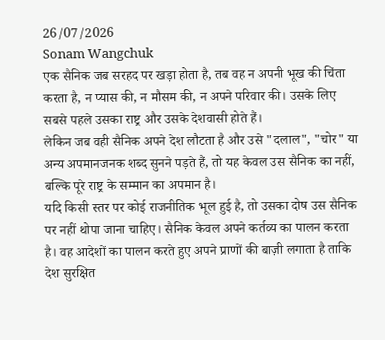26/07/2026
Sonam Wangchuk
एक सैनिक जब सरहद पर खड़ा होता है, तब वह न अपनी भूख की चिंता करता है, न प्यास की, न मौसम की, न अपने परिवार की। उसके लिए सबसे पहले उसका राष्ट्र और उसके देशवासी होते हैं।
लेकिन जब वही सैनिक अपने देश लौटता है और उसे "दलाल", "चोर" या अन्य अपमानजनक शब्द सुनने पड़ते हैं, तो यह केवल उस सैनिक का नहीं, बल्कि पूरे राष्ट्र के सम्मान का अपमान है।
यदि किसी स्तर पर कोई राजनीतिक भूल हुई है, तो उसका दोष उस सैनिक पर नहीं थोपा जाना चाहिए। सैनिक केवल अपने कर्तव्य का पालन करता है। वह आदेशों का पालन करते हुए अपने प्राणों की बाज़ी लगाता है ताकि देश सुरक्षित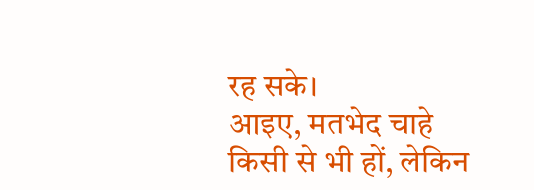रह सके।
आइए, मतभेद चाहे किसी से भी हों, लेकिन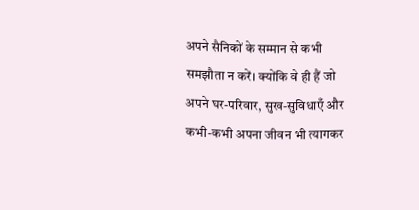अपने सैनिकों के सम्मान से कभी समझौता न करें। क्योंकि वे ही हैं जो अपने घर-परिवार, सुख-सुविधाएँ और कभी-कभी अपना जीवन भी त्यागकर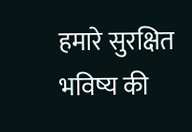हमारे सुरक्षित भविष्य की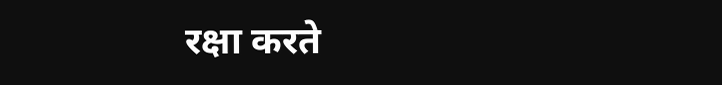रक्षा करते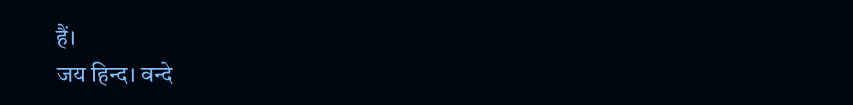हैं।
जय हिन्द। वन्दे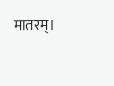मातरम्।